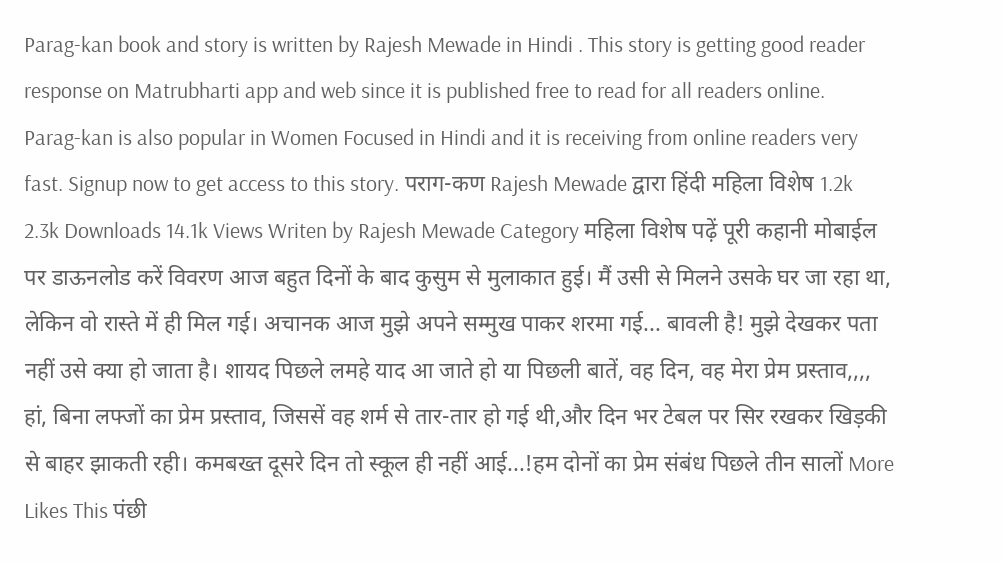Parag-kan book and story is written by Rajesh Mewade in Hindi . This story is getting good reader response on Matrubharti app and web since it is published free to read for all readers online. Parag-kan is also popular in Women Focused in Hindi and it is receiving from online readers very fast. Signup now to get access to this story. पराग-कण Rajesh Mewade द्वारा हिंदी महिला विशेष 1.2k 2.3k Downloads 14.1k Views Writen by Rajesh Mewade Category महिला विशेष पढ़ें पूरी कहानी मोबाईल पर डाऊनलोड करें विवरण आज बहुत दिनों के बाद कुसुम से मुलाकात हुई। मैं उसी से मिलने उसके घर जा रहा था, लेकिन वो रास्ते में ही मिल गई। अचानक आज मुझे अपने सम्मुख पाकर शरमा गई... बावली है! मुझे देखकर पता नहीं उसे क्या हो जाता है। शायद पिछले लमहे याद आ जाते हो या पिछली बातें, वह दिन, वह मेरा प्रेम प्रस्ताव,,,, हां, बिना लफ्जों का प्रेम प्रस्ताव, जिससें वह शर्म से तार-तार हो गई थी,और दिन भर टेबल पर सिर रखकर खिड़की से बाहर झाकती रही। कमबख्त दूसरे दिन तो स्कूल ही नहीं आई...!हम दोनों का प्रेम संबंध पिछले तीन सालों More Likes This पंछी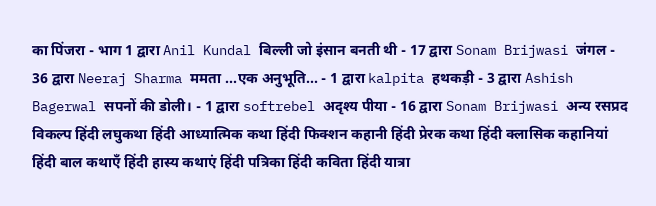का पिंजरा - भाग 1 द्वारा Anil Kundal बिल्ली जो इंसान बनती थी - 17 द्वारा Sonam Brijwasi जंगल - 36 द्वारा Neeraj Sharma ममता ...एक अनुभूति... - 1 द्वारा kalpita हथकड़ी - 3 द्वारा Ashish Bagerwal सपनों की डोली। - 1 द्वारा softrebel अदृश्य पीया - 16 द्वारा Sonam Brijwasi अन्य रसप्रद विकल्प हिंदी लघुकथा हिंदी आध्यात्मिक कथा हिंदी फिक्शन कहानी हिंदी प्रेरक कथा हिंदी क्लासिक कहानियां हिंदी बाल कथाएँ हिंदी हास्य कथाएं हिंदी पत्रिका हिंदी कविता हिंदी यात्रा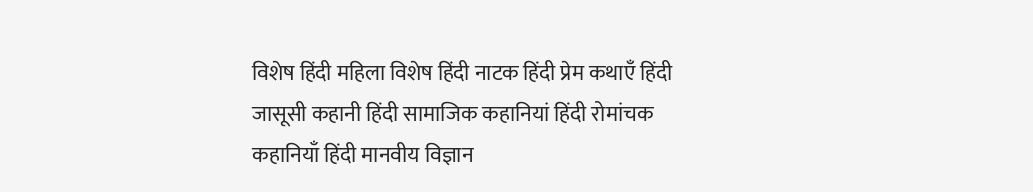विशेष हिंदी महिला विशेष हिंदी नाटक हिंदी प्रेम कथाएँ हिंदी जासूसी कहानी हिंदी सामाजिक कहानियां हिंदी रोमांचक कहानियाँ हिंदी मानवीय विज्ञान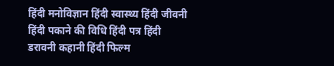हिंदी मनोविज्ञान हिंदी स्वास्थ्य हिंदी जीवनी हिंदी पकाने की विधि हिंदी पत्र हिंदी डरावनी कहानी हिंदी फिल्म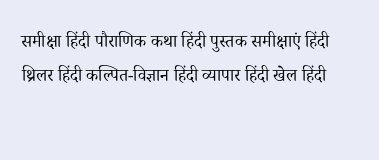समीक्षा हिंदी पौराणिक कथा हिंदी पुस्तक समीक्षाएं हिंदी थ्रिलर हिंदी कल्पित-विज्ञान हिंदी व्यापार हिंदी खेल हिंदी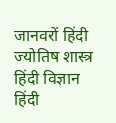जानवरों हिंदी ज्योतिष शास्त्र हिंदी विज्ञान हिंदी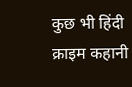कुछ भी हिंदी क्राइम कहानी